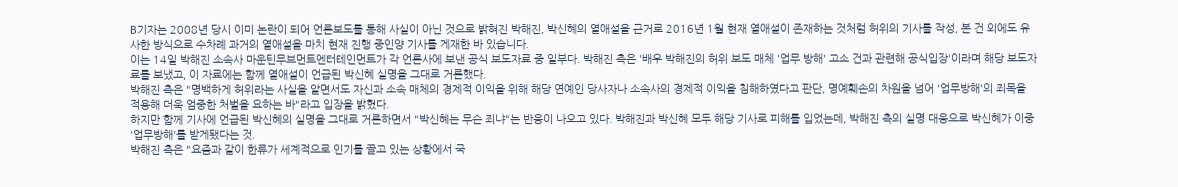B기자는 2008년 당시 이미 논란이 되어 언론보도를 통해 사실이 아닌 것으로 밝혀진 박해진, 박신혜의 열애설을 근거로 2016년 1월 현재 열애설이 존재하는 것처럼 허위의 기사를 작성, 본 건 외에도 유사한 방식으로 수차례 과거의 열애설을 마치 현재 진행 중인양 기사를 게재한 바 있습니다.
이는 14일 박해진 소속사 마운틴무브먼트엔터테인먼트가 각 언론사에 보낸 공식 보도자료 중 일부다. 박해진 측은 '배우 박해진의 허위 보도 매체 '업무 방해' 고소 건과 관련해 공식입장'이라며 해당 보도자료를 보냈고, 이 자료에는 함께 열애설이 언급된 박신혜 실명을 그대로 거론했다.
박해진 측은 "명백하게 허위라는 사실을 알면서도 자신과 소속 매체의 경제적 이익을 위해 해당 연예인 당사자나 소속사의 경제적 이익을 침해하였다고 판단, 명예훼손의 차원을 넘어 '업무방해'의 죄목을 적용해 더욱 엄중한 처벌을 요하는 바"라고 입장을 밝혔다.
하지만 함께 기사에 언급된 박신혜의 실명을 그대로 거론하면서 "박신혜는 무슨 죄냐"는 반응이 나오고 있다. 박해진과 박신혜 모두 해당 기사로 피해를 입었는데, 박해진 측의 실명 대응으로 박신혜가 이중 '업무방해'를 받게됐다는 것.
박해진 측은 "요즘과 같이 한류가 세계적으로 인기를 끌고 있는 상황에서 국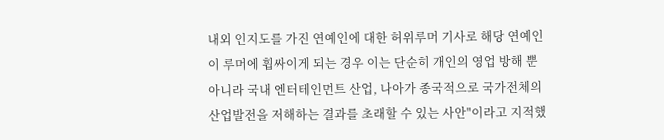내외 인지도를 가진 연예인에 대한 허위루머 기사로 해당 연예인이 루머에 휩싸이게 되는 경우 이는 단순히 개인의 영업 방해 뿐 아니라 국내 엔터테인먼트 산업, 나아가 종국적으로 국가전체의 산업발전을 저해하는 결과를 초래할 수 있는 사안"이라고 지적했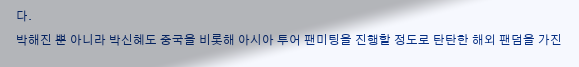다.
박해진 뿐 아니라 박신혜도 중국을 비롯해 아시아 투어 팬미팅을 진행할 정도로 탄탄한 해외 팬덤을 가진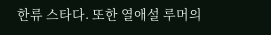한류 스타다. 또한 열애설 루머의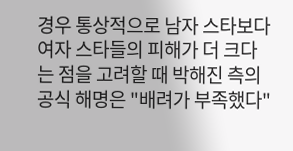경우 통상적으로 남자 스타보다 여자 스타들의 피해가 더 크다는 점을 고려할 때 박해진 측의 공식 해명은 "배려가 부족했다"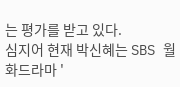는 평가를 받고 있다.
심지어 현재 박신혜는 SBS 월화드라마 '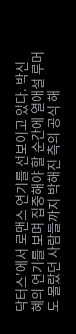닥터스'에서 로맨스 연기를 선보이고 있다. 박신혜의 연기를 보며 집중해야 할 순간에 열애설 루머도 몰랐던 사람들까지 박해진 측의 공식 해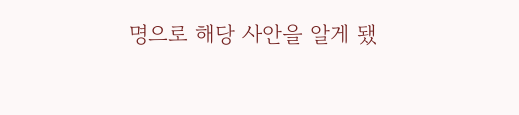명으로 해당 사안을 알게 됐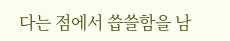다는 점에서 씁쓸함을 남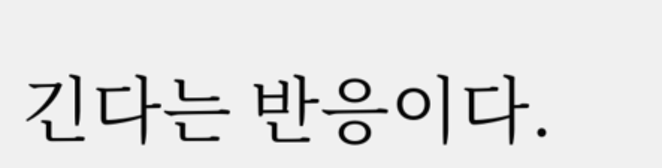긴다는 반응이다.